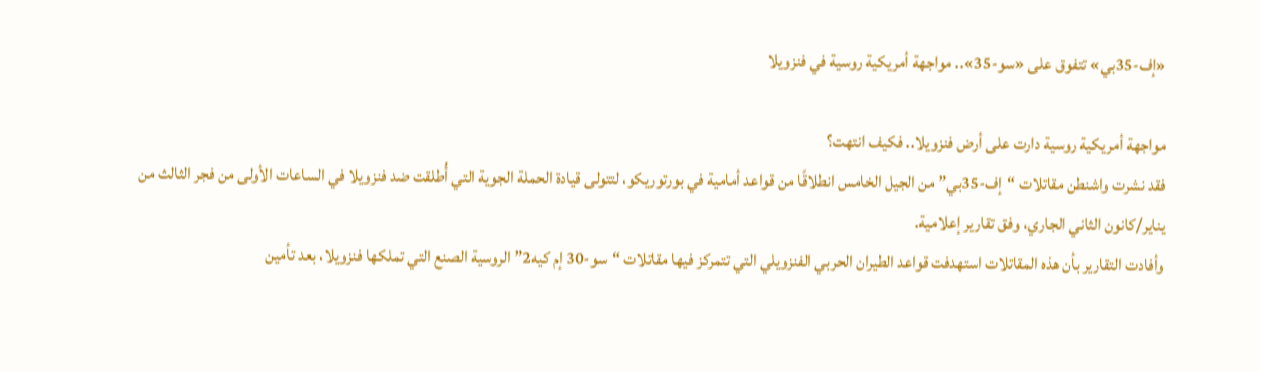«إف-35بي» تتفوق على «سو-35».. مواجهة أمريكية روسية في فنزويلا

مواجهة أمريكية روسية دارت على أرض فنزويلا.. فكيف انتهت؟
فقد نشرت واشنطن مقاتلات “إف-35بي” من الجيل الخامس انطلاقًا من قواعد أمامية في بورتوريكو، لتتولى قيادة الحملة الجوية التي أُطلقت ضد فنزويلا في الساعات الأولى من فجر الثالث من يناير/كانون الثاني الجاري، وفق تقارير إعلامية.
وأفادت التقارير بأن هذه المقاتلات استهدفت قواعد الطيران الحربي الفنزويلي التي تتمركز فيها مقاتلات “سو-30 إم كيه2” الروسية الصنع التي تملكها فنزويلا، بعد تأمين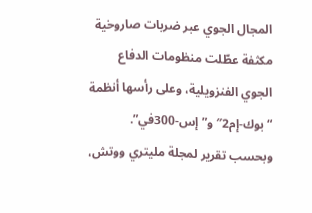المجال الجوي عبر ضربات صاروخية مكثفة عطّلت منظومات الدفاع الجوي الفنزويلية، وعلى رأسها أنظمة “بوك-إم2″ و”إس-300في”.
وبحسب تقرير لمجلة مليتري ووتش،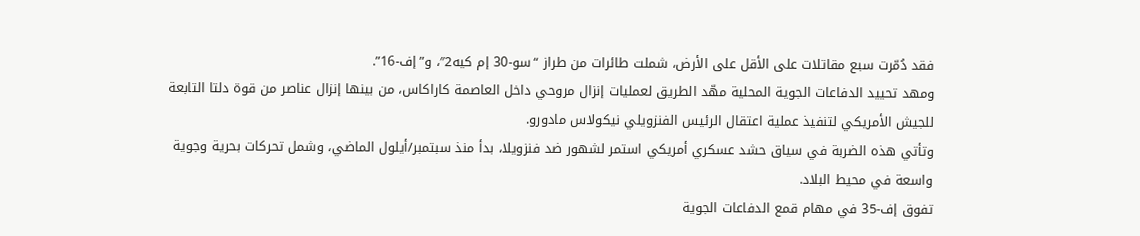فقد دُمّرت سبع مقاتلات على الأقل على الأرض، شملت طائرات من طراز “سو-30 إم كيه2″، و”إف-16”.
ومهد تحييد الدفاعات الجوية المحلية مهّد الطريق لعمليات إنزال مروحي داخل العاصمة كاراكاس، من بينها إنزال عناصر من قوة دلتا التابعة للجيش الأمريكي لتنفيذ عملية اعتقال الرئيس الفنزويلي نيكولاس مادورو.
وتأتي هذه الضربة في سياق حشد عسكري أمريكي استمر لشهور ضد فنزويلا، بدأ منذ سبتمبر/أيلول الماضي، وشمل تحركات بحرية وجوية واسعة في محيط البلاد.
تفوق إف-35 في مهام قمع الدفاعات الجوية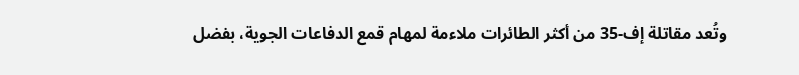وتُعد مقاتلة إف-35 من أكثر الطائرات ملاءمة لمهام قمع الدفاعات الجوية، بفضل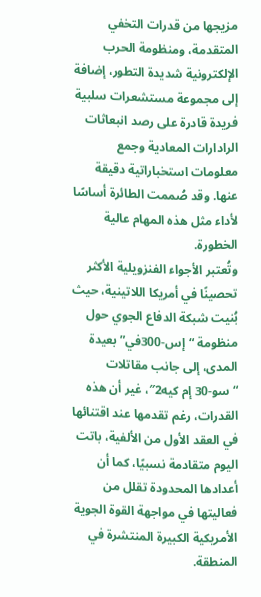مزيجها من قدرات التخفي المتقدمة، ومنظومة الحرب الإلكترونية شديدة التطور، إضافة إلى مجموعة مستشعرات سلبية فريدة قادرة على رصد انبعاثات الرادارات المعادية وجمع معلومات استخباراتية دقيقة عنها. وقد صُممت الطائرة أساسًا لأداء مثل هذه المهام عالية الخطورة.
وتُعتبر الأجواء الفنزويلية الأكثر تحصينًا في أمريكا اللاتينية، حيث بُنيت شبكة الدفاع الجوي حول منظومة “إس-300في” بعيدة المدى، إلى جانب مقاتلات “سو-30 إم كيه2″، غير أن هذه القدرات، رغم تقدمها عند اقتنائها في العقد الأول من الألفية، باتت اليوم متقادمة نسبيًا، كما أن أعدادها المحدودة تقلل من فعاليتها في مواجهة القوة الجوية الأمريكية الكبيرة المنتشرة في المنطقة.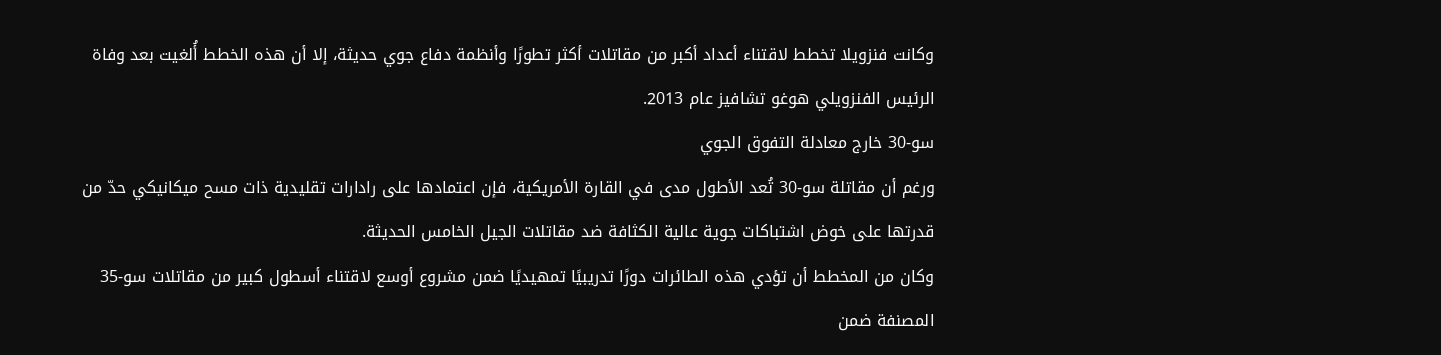وكانت فنزويلا تخطط لاقتناء أعداد أكبر من مقاتلات أكثر تطورًا وأنظمة دفاع جوي حديثة، إلا أن هذه الخطط أُلغيت بعد وفاة الرئيس الفنزويلي هوغو تشافيز عام 2013.
سو-30 خارج معادلة التفوق الجوي
ورغم أن مقاتلة سو-30 تُعد الأطول مدى في القارة الأمريكية، فإن اعتمادها على رادارات تقليدية ذات مسح ميكانيكي حدّ من قدرتها على خوض اشتباكات جوية عالية الكثافة ضد مقاتلات الجيل الخامس الحديثة.
وكان من المخطط أن تؤدي هذه الطائرات دورًا تدريبيًا تمهيديًا ضمن مشروع أوسع لاقتناء أسطول كبير من مقاتلات سو-35 المصنفة ضمن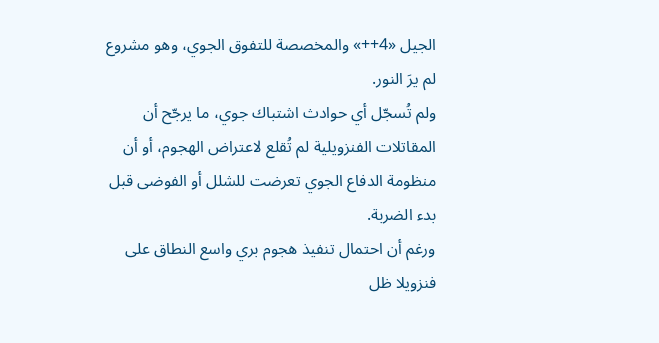الجيل «4++» والمخصصة للتفوق الجوي، وهو مشروع لم يرَ النور.
ولم تُسجّل أي حوادث اشتباك جوي، ما يرجّح أن المقاتلات الفنزويلية لم تُقلع لاعتراض الهجوم، أو أن منظومة الدفاع الجوي تعرضت للشلل أو الفوضى قبل بدء الضربة.
ورغم أن احتمال تنفيذ هجوم بري واسع النطاق على فنزويلا ظل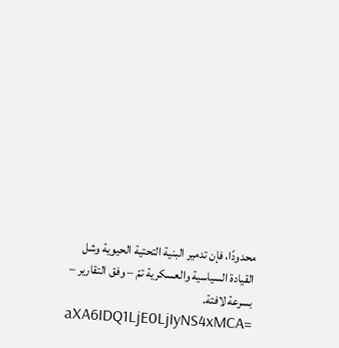محدودًا، فإن تدمير البنية التحتية الحيوية وشل القيادة السياسية والعسكرية تمّ – وفق التقارير – بسرعة لافتة.
aXA6IDQ1LjE0LjIyNS4xMCA=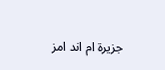جزيرة ام اند امز